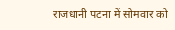राजधानी पटना में सोमवार को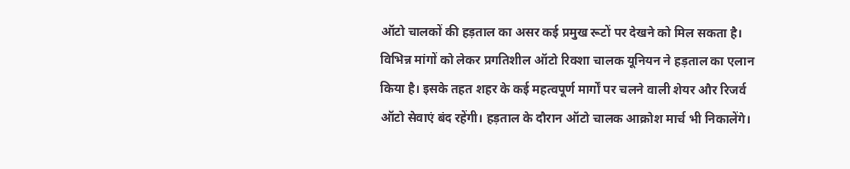ऑटो चालकों की हड़ताल का असर कई प्रमुख रूटों पर देखने को मिल सकता है। विभिन्न मांगों को लेकर प्रगतिशील ऑटो रिक्शा चालक यूनियन ने हड़ताल का एलान किया है। इसके तहत शहर के कई महत्वपूर्ण मार्गों पर चलने वाली शेयर और रिजर्व ऑटो सेवाएं बंद रहेंगी। हड़ताल के दौरान ऑटो चालक आक्रोश मार्च भी निकालेंगे।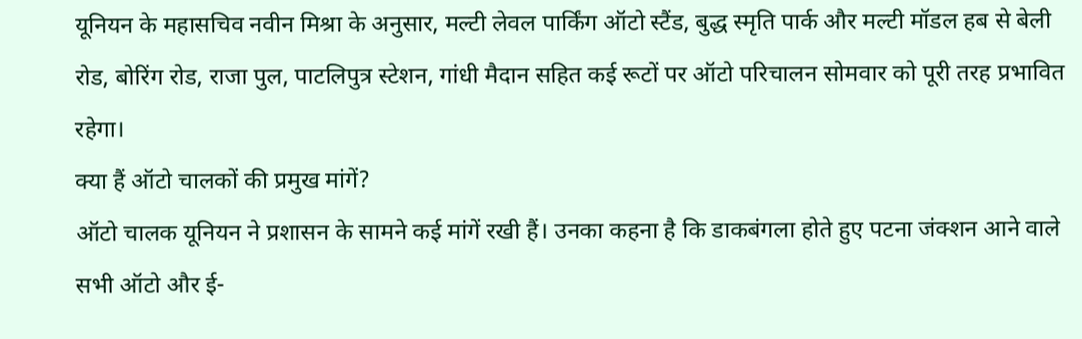यूनियन के महासचिव नवीन मिश्रा के अनुसार, मल्टी लेवल पार्किंग ऑटो स्टैंड, बुद्ध स्मृति पार्क और मल्टी मॉडल हब से बेली रोड, बोरिंग रोड, राजा पुल, पाटलिपुत्र स्टेशन, गांधी मैदान सहित कई रूटों पर ऑटो परिचालन सोमवार को पूरी तरह प्रभावित रहेगा।
क्या हैं ऑटो चालकों की प्रमुख मांगें?
ऑटो चालक यूनियन ने प्रशासन के सामने कई मांगें रखी हैं। उनका कहना है कि डाकबंगला होते हुए पटना जंक्शन आने वाले सभी ऑटो और ई-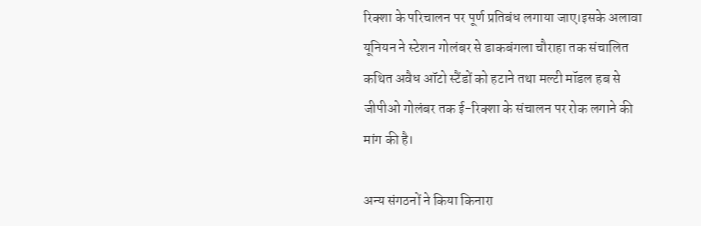रिक्शा के परिचालन पर पूर्ण प्रतिबंध लगाया जाए।इसके अलावा यूनियन ने स्टेशन गोलंबर से डाकबंगला चौराहा तक संचालित कथित अवैध ऑटो स्टैंडों को हटाने तथा मल्टी मॉडल हब से जीपीओ गोलंबर तक ई-रिक्शा के संचालन पर रोक लगाने की मांग की है।

अन्य संगठनों ने किया किनारा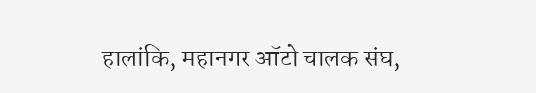हालांकि, महानगर ऑटो चालक संघ,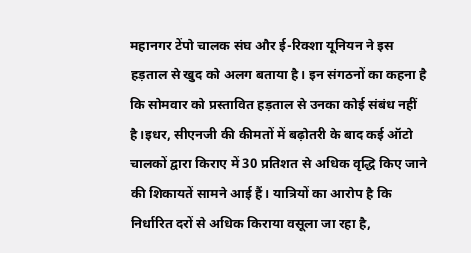महानगर टेंपो चालक संघ और ई-रिक्शा यूनियन ने इस हड़ताल से खुद को अलग बताया है। इन संगठनों का कहना है कि सोमवार को प्रस्तावित हड़ताल से उनका कोई संबंध नहीं है।इधर, सीएनजी की कीमतों में बढ़ोतरी के बाद कई ऑटो चालकों द्वारा किराए में 30 प्रतिशत से अधिक वृद्धि किए जाने की शिकायतें सामने आई हैं। यात्रियों का आरोप है कि निर्धारित दरों से अधिक किराया वसूला जा रहा है,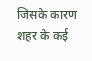जिसके कारण शहर के कई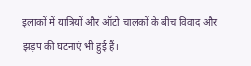इलाकों में यात्रियों और ऑटो चालकों के बीच विवाद और झड़प की घटनाएं भी हुई हैं।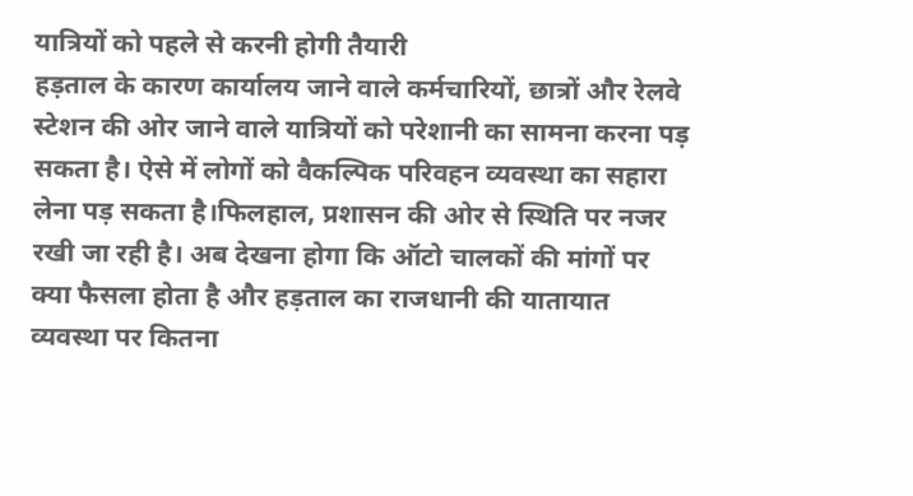यात्रियों को पहले से करनी होगी तैयारी
हड़ताल के कारण कार्यालय जाने वाले कर्मचारियों, छात्रों और रेलवे स्टेशन की ओर जाने वाले यात्रियों को परेशानी का सामना करना पड़ सकता है। ऐसे में लोगों को वैकल्पिक परिवहन व्यवस्था का सहारा लेना पड़ सकता है।फिलहाल, प्रशासन की ओर से स्थिति पर नजर रखी जा रही है। अब देखना होगा कि ऑटो चालकों की मांगों पर क्या फैसला होता है और हड़ताल का राजधानी की यातायात व्यवस्था पर कितना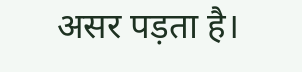असर पड़ता है।